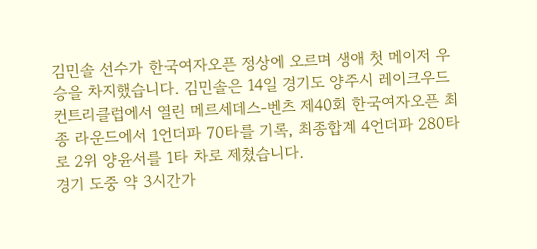김민솔 선수가 한국여자오픈 정상에 오르며 생애 첫 메이저 우승을 차지했습니다. 김민솔은 14일 경기도 양주시 레이크우드 컨트리클럽에서 열린 메르세데스-벤츠 제40회 한국여자오픈 최종 라운드에서 1언더파 70타를 기록, 최종합계 4언더파 280타로 2위 양윤서를 1타 차로 제쳤습니다.
경기 도중 약 3시간가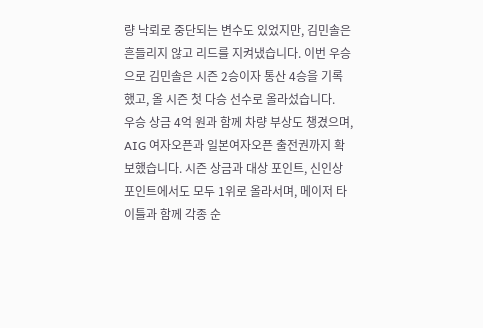량 낙뢰로 중단되는 변수도 있었지만, 김민솔은 흔들리지 않고 리드를 지켜냈습니다. 이번 우승으로 김민솔은 시즌 2승이자 통산 4승을 기록했고, 올 시즌 첫 다승 선수로 올라섰습니다.
우승 상금 4억 원과 함께 차량 부상도 챙겼으며, AIG 여자오픈과 일본여자오픈 출전권까지 확보했습니다. 시즌 상금과 대상 포인트, 신인상 포인트에서도 모두 1위로 올라서며, 메이저 타이틀과 함께 각종 순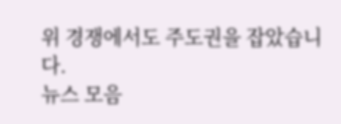위 경쟁에서도 주도권을 잡았습니다.
뉴스 모음